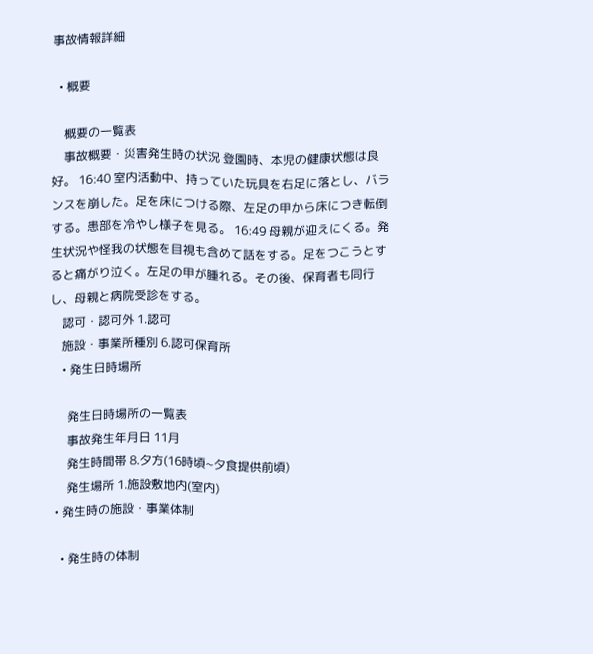事故情報詳細

  • 概要

    概要の一覧表
    事故概要・災害発生時の状況 登園時、本児の健康状態は良好。 16:40 室内活動中、持っていた玩具を右足に落とし、バランスを崩した。足を床につける際、左足の甲から床につき転倒する。患部を冷やし様子を見る。 16:49 母親が迎えにくる。発生状況や怪我の状態を目視も含めて話をする。足をつこうとすると痛がり泣く。左足の甲が腫れる。その後、保育者も同行し、母親と病院受診をする。
    認可・認可外 1.認可
    施設・事業所種別 6.認可保育所
    • 発生日時場所

      発生日時場所の一覧表
      事故発生年月日 11月
      発生時間帯 8.夕方(16時頃~夕食提供前頃)
      発生場所 1.施設敷地内(室内)
  • 発生時の施設・事業体制

    • 発生時の体制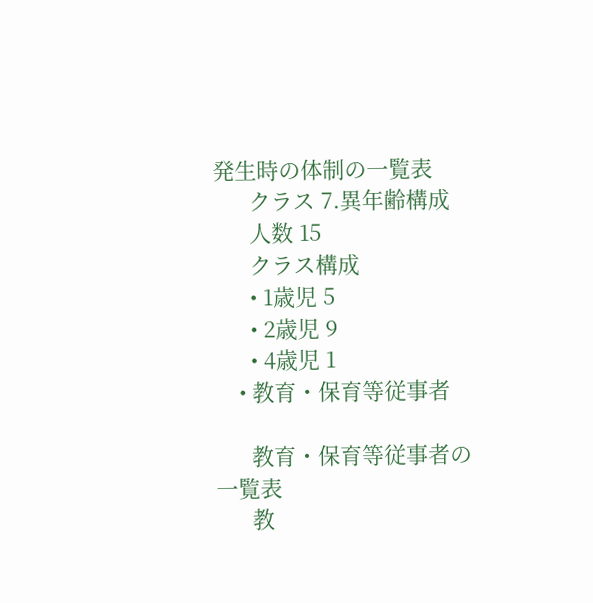発生時の体制の一覧表
      クラス 7.異年齢構成
      人数 15
      クラス構成
      • 1歳児 5
      • 2歳児 9
      • 4歳児 1
    • 教育・保育等従事者

      教育・保育等従事者の一覧表
      教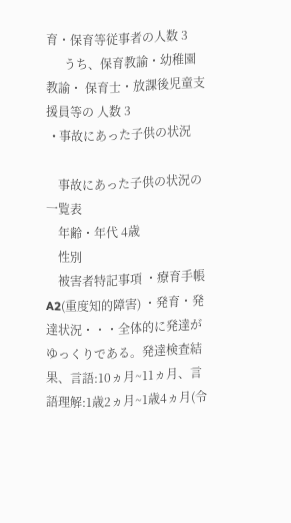育・保育等従事者の人数 3
      うち、保育教諭・幼稚園教諭・ 保育士・放課後児童支援員等の 人数 3
  • 事故にあった子供の状況

    事故にあった子供の状況の一覧表
    年齢・年代 4歳
    性別
    被害者特記事項 ・療育手帳A2(重度知的障害) ・発育・発達状況・・・全体的に発達がゆっくりである。発達検査結果、言語:10ヵ月~11ヵ月、言語理解:1歳2ヵ月~1歳4ヵ月(令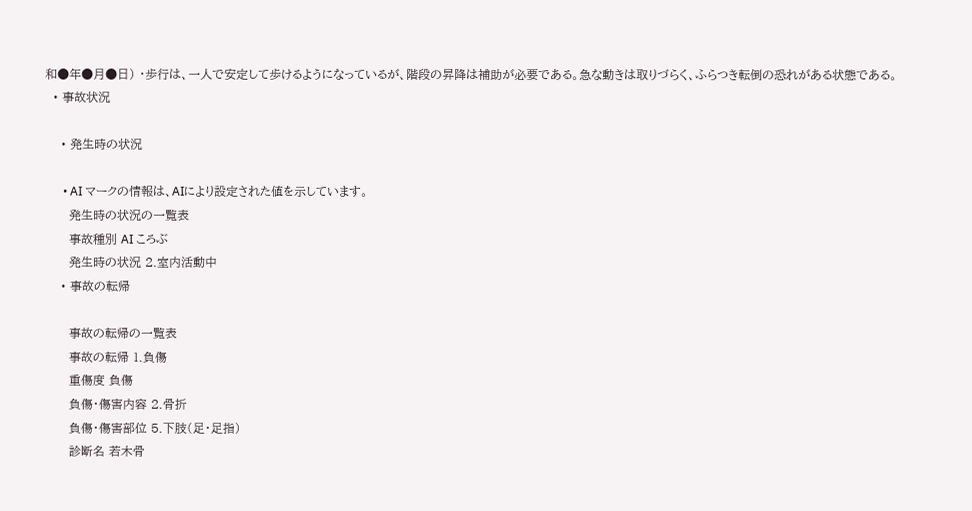和●年●月●日) ・歩行は、一人で安定して歩けるようになっているが、階段の昇降は補助が必要である。急な動きは取りづらく、ふらつき転倒の恐れがある状態である。
  • 事故状況

    • 発生時の状況

      • AI マークの情報は、AIにより設定された値を示しています。
      発生時の状況の一覧表
      事故種別 AI ころぶ
      発生時の状況 2.室内活動中
    • 事故の転帰

      事故の転帰の一覧表
      事故の転帰 1.負傷
      重傷度 負傷
      負傷・傷害内容 2.骨折
      負傷・傷害部位 5.下肢(足・足指)
      診断名 若木骨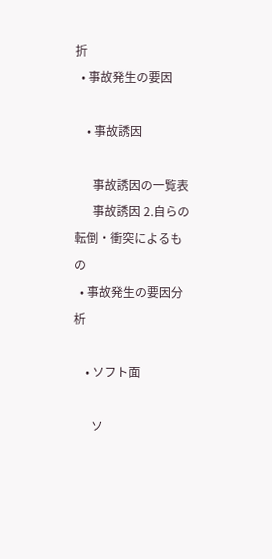折
  • 事故発生の要因

    • 事故誘因

      事故誘因の一覧表
      事故誘因 2.自らの転倒・衝突によるもの
  • 事故発生の要因分析

    • ソフト面

      ソ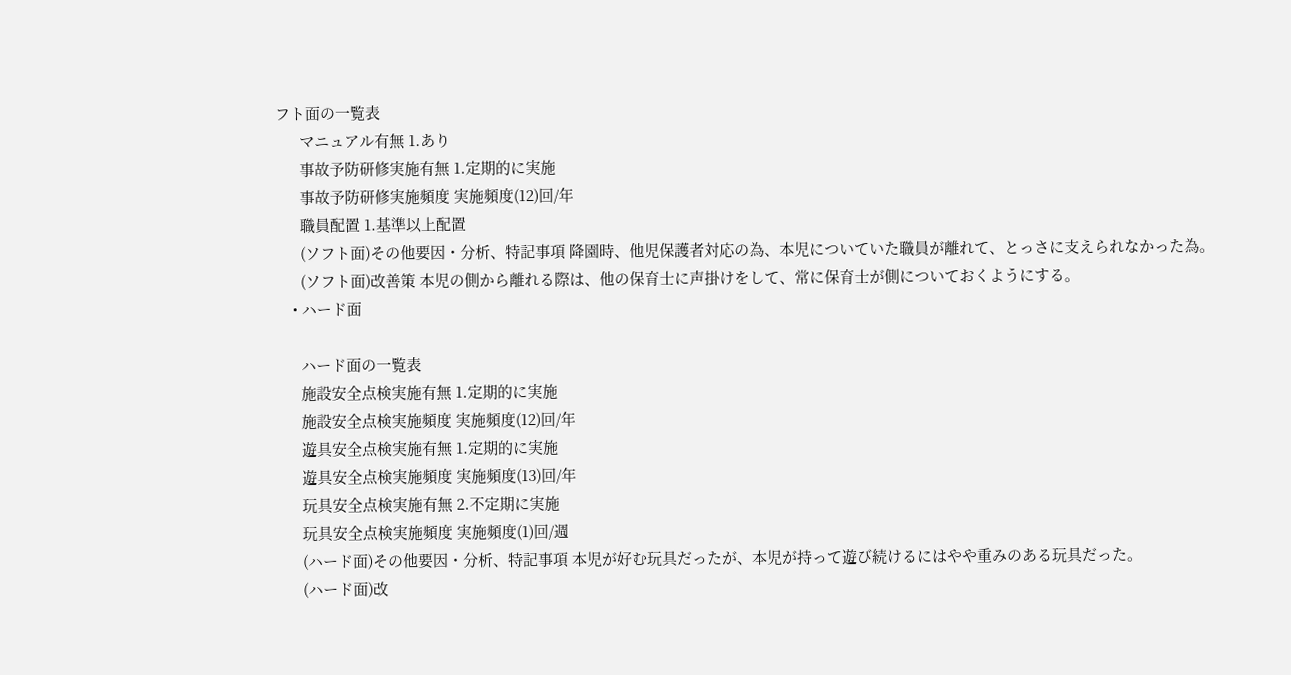フト面の一覧表
      マニュアル有無 1.あり
      事故予防研修実施有無 1.定期的に実施
      事故予防研修実施頻度 実施頻度(12)回/年
      職員配置 1.基準以上配置
      (ソフト面)その他要因・分析、特記事項 降園時、他児保護者対応の為、本児についていた職員が離れて、とっさに支えられなかった為。
      (ソフト面)改善策 本児の側から離れる際は、他の保育士に声掛けをして、常に保育士が側についておくようにする。
    • ハード面

      ハード面の一覧表
      施設安全点検実施有無 1.定期的に実施
      施設安全点検実施頻度 実施頻度(12)回/年
      遊具安全点検実施有無 1.定期的に実施
      遊具安全点検実施頻度 実施頻度(13)回/年
      玩具安全点検実施有無 2.不定期に実施
      玩具安全点検実施頻度 実施頻度(1)回/週
      (ハード面)その他要因・分析、特記事項 本児が好む玩具だったが、本児が持って遊び続けるにはやや重みのある玩具だった。
      (ハード面)改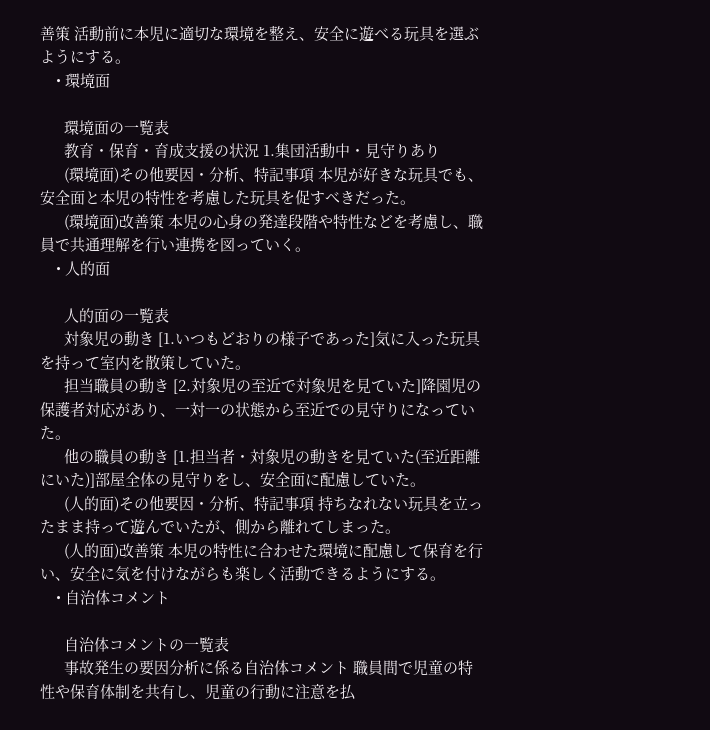善策 活動前に本児に適切な環境を整え、安全に遊べる玩具を選ぶようにする。
    • 環境面

      環境面の一覧表
      教育・保育・育成支援の状況 1.集団活動中・見守りあり
      (環境面)その他要因・分析、特記事項 本児が好きな玩具でも、安全面と本児の特性を考慮した玩具を促すべきだった。
      (環境面)改善策 本児の心身の発達段階や特性などを考慮し、職員で共通理解を行い連携を図っていく。
    • 人的面

      人的面の一覧表
      対象児の動き [1.いつもどおりの様子であった]気に入った玩具を持って室内を散策していた。
      担当職員の動き [2.対象児の至近で対象児を見ていた]降園児の保護者対応があり、一対一の状態から至近での見守りになっていた。
      他の職員の動き [1.担当者・対象児の動きを見ていた(至近距離にいた)]部屋全体の見守りをし、安全面に配慮していた。
      (人的面)その他要因・分析、特記事項 持ちなれない玩具を立ったまま持って遊んでいたが、側から離れてしまった。
      (人的面)改善策 本児の特性に合わせた環境に配慮して保育を行い、安全に気を付けながらも楽しく活動できるようにする。
    • 自治体コメント

      自治体コメントの一覧表
      事故発生の要因分析に係る自治体コメント 職員間で児童の特性や保育体制を共有し、児童の行動に注意を払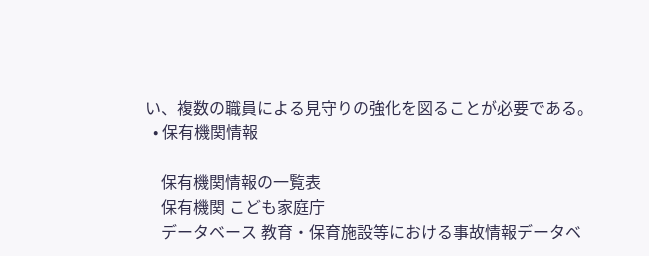い、複数の職員による見守りの強化を図ることが必要である。
  • 保有機関情報

    保有機関情報の一覧表
    保有機関 こども家庭庁
    データベース 教育・保育施設等における事故情報データベ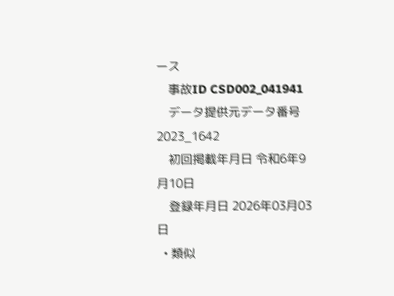ース
    事故ID CSD002_041941
    データ提供元データ番号 2023_1642
    初回掲載年月日 令和6年9月10日
    登録年月日 2026年03月03日
  • 類似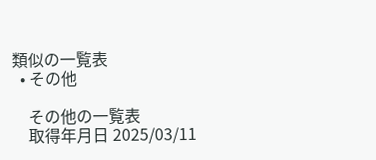類似の一覧表
  • その他

    その他の一覧表
    取得年月日 2025/03/11